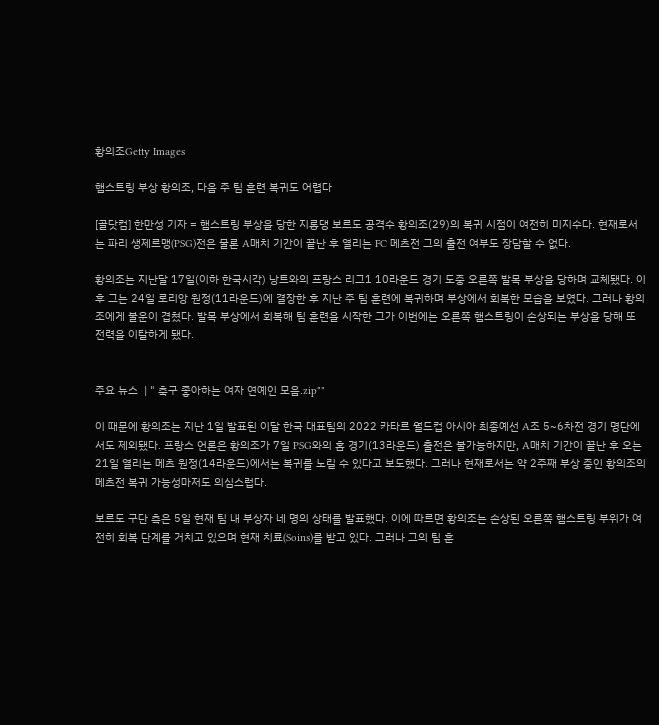황의조Getty Images

햄스트링 부상 황의조, 다음 주 팀 훈련 복귀도 어렵다

[골닷컴] 한만성 기자 = 햄스트링 부상을 당한 지롱댕 보르도 공격수 황의조(29)의 복귀 시점이 여전히 미지수다. 현재로서는 파리 생제르맹(PSG)전은 물론 A매치 기간이 끝난 후 열리는 FC 메츠전 그의 출전 여부도 장담할 수 없다.

황의조는 지난달 17일(이하 한국시각) 낭트와의 프랑스 리그1 10라운드 경기 도중 오른쪽 발목 부상을 당하며 교체됐다. 이후 그는 24일 로리앙 원정(11라운드)에 결장한 후 지난 주 팀 훈련에 복귀하며 부상에서 회복한 모습을 보였다. 그러나 황의조에게 불운이 겹쳤다. 발목 부상에서 회복해 팀 훈련을 시작한 그가 이번에는 오른쪽 햄스트링이 손상되는 부상을 당해 또 전력을 이탈하게 됐다.


주요 뉴스  | " 축구 좋아하는 여자 연예인 모음.zip""

이 때문에 황의조는 지난 1일 발표된 이달 한국 대표팀의 2022 카타르 월드컵 아시아 최종예선 A조 5~6차전 경기 명단에서도 제외됐다. 프랑스 언론은 황의조가 7일 PSG와의 홈 경기(13라운드) 출전은 불가능하지만, A매치 기간이 끝난 후 오는 21일 열리는 메츠 원정(14라운드)에서는 복귀를 노릴 수 있다고 보도했다. 그러나 현재로서는 약 2주째 부상 중인 황의조의 메츠전 복귀 가능성마저도 의심스럽다.

보르도 구단 측은 5일 현재 팀 내 부상자 네 명의 상태를 발표했다. 이에 따르면 황의조는 손상된 오른쪽 햄스트링 부위가 여전히 회복 단계를 거치고 있으며 현재 치료(Soins)를 받고 있다. 그러나 그의 팀 훈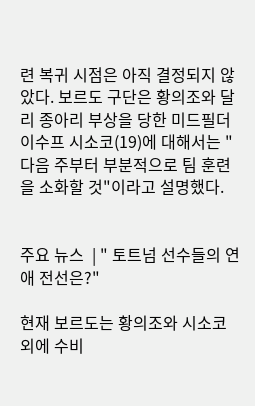련 복귀 시점은 아직 결정되지 않았다. 보르도 구단은 황의조와 달리 종아리 부상을 당한 미드필더 이수프 시소코(19)에 대해서는 "다음 주부터 부분적으로 팀 훈련을 소화할 것"이라고 설명했다.


주요 뉴스  | " 토트넘 선수들의 연애 전선은?"

현재 보르도는 황의조와 시소코 외에 수비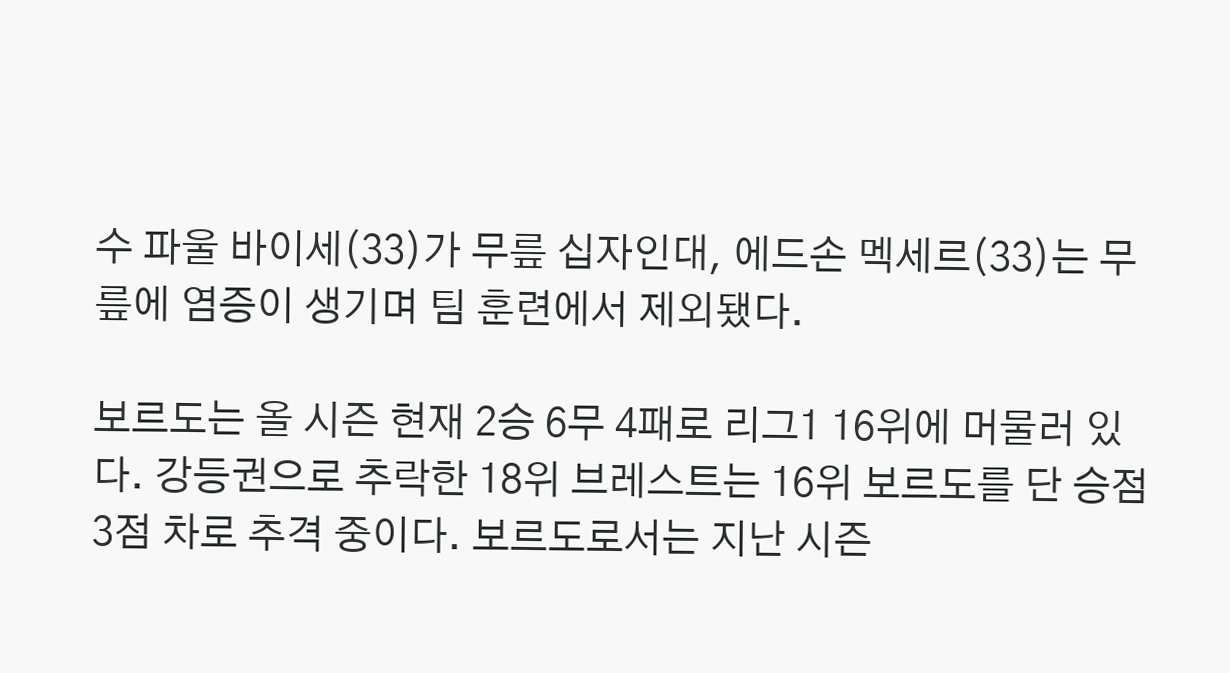수 파울 바이세(33)가 무릎 십자인대, 에드손 멕세르(33)는 무릎에 염증이 생기며 팀 훈련에서 제외됐다.

보르도는 올 시즌 현재 2승 6무 4패로 리그1 16위에 머물러 있다. 강등권으로 추락한 18위 브레스트는 16위 보르도를 단 승점 3점 차로 추격 중이다. 보르도로서는 지난 시즌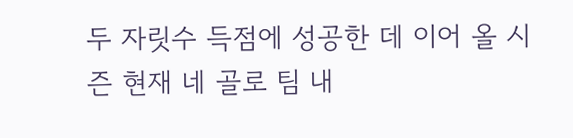두 자릿수 득점에 성공한 데 이어 올 시즌 현재 네 골로 팀 내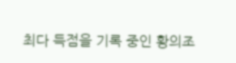최다 득점을 기록 중인 황의조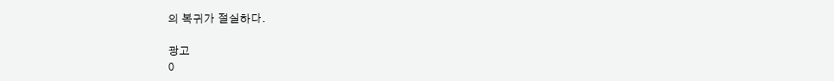의 복귀가 절실하다.

광고
0